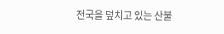전국을 덮치고 있는 산불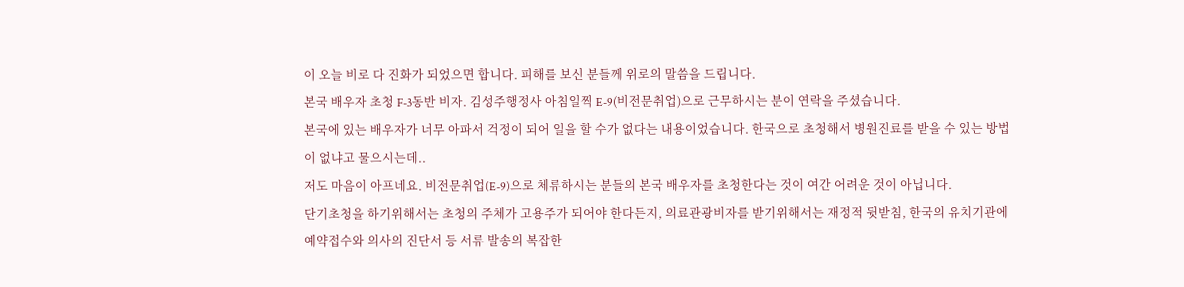이 오늘 비로 다 진화가 되었으면 합니다. 피해를 보신 분들께 위로의 말씀을 드립니다.
본국 배우자 초청 F-3동반 비자. 김성주행정사 아침일찍 E-9(비전문취업)으로 근무하시는 분이 연락을 주셨습니다.
본국에 있는 배우자가 너무 아파서 걱정이 되어 일을 할 수가 없다는 내용이었습니다. 한국으로 초청해서 병원진료를 받을 수 있는 방법이 없냐고 물으시는데..
저도 마음이 아프네요. 비전문취업(E-9)으로 체류하시는 분들의 본국 배우자를 초청한다는 것이 여간 어려운 것이 아닙니다.
단기초청을 하기위해서는 초청의 주체가 고용주가 되어야 한다든지, 의료관광비자를 받기위해서는 재정적 뒷받침, 한국의 유치기관에 예약접수와 의사의 진단서 등 서류 발송의 복잡한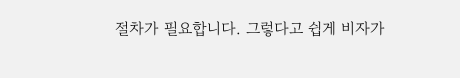절차가 필요합니다. 그렇다고 쉽게 비자가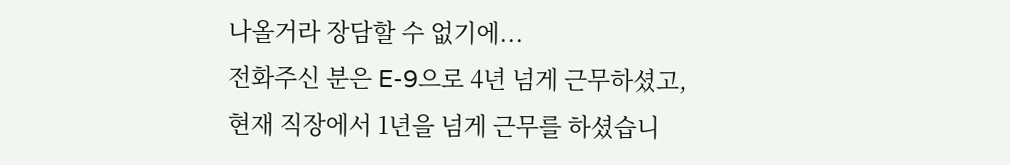나올거라 장담할 수 없기에...
전화주신 분은 E-9으로 4년 넘게 근무하셨고, 현재 직장에서 1년을 넘게 근무를 하셨습니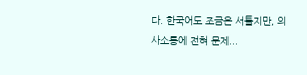다. 한국어도 조금은 서툴지만, 의사소통에 전혀 문제...